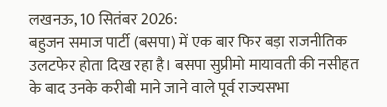लखनऊ, 10 सितंबर 2026:
बहुजन समाज पार्टी (बसपा) में एक बार फिर बड़ा राजनीतिक उलटफेर होता दिख रहा है। बसपा सुप्रीमो मायावती की नसीहत के बाद उनके करीबी माने जाने वाले पूर्व राज्यसभा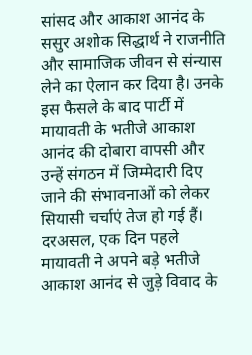सांसद और आकाश आनंद के ससुर अशोक सिद्धार्थ ने राजनीति और सामाजिक जीवन से संन्यास लेने का ऐलान कर दिया है। उनके इस फैसले के बाद पार्टी में मायावती के भतीजे आकाश आनंद की दोबारा वापसी और उन्हें संगठन में जिम्मेदारी दिए जाने की संभावनाओं को लेकर सियासी चर्चाएं तेज हो गई हैं।
दरअसल, एक दिन पहले मायावती ने अपने बड़े भतीजे आकाश आनंद से जुड़े विवाद के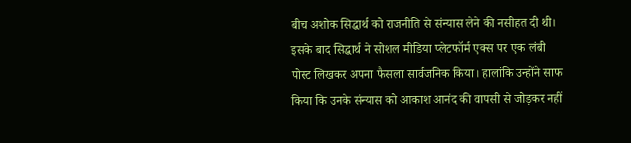बीच अशोक सिद्धार्थ को राजनीति से संन्यास लेने की नसीहत दी थी। इसके बाद सिद्धार्थ ने सोशल मीडिया प्लेटफॉर्म एक्स पर एक लंबी पोस्ट लिखकर अपना फैसला सार्वजनिक किया। हालांकि उन्होंने साफ किया कि उनके संन्यास को आकाश आनंद की वापसी से जोड़कर नहीं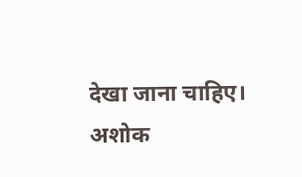देखा जाना चाहिए।
अशोक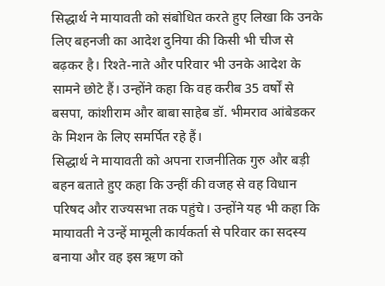सिद्धार्थ ने मायावती को संबोधित करते हुए लिखा कि उनके लिए बहनजी का आदेश दुनिया की किसी भी चीज से बढ़कर है। रिश्ते-नाते और परिवार भी उनके आदेश के सामने छोटे हैं। उन्होंने कहा कि वह करीब 35 वर्षों से बसपा, कांशीराम और बाबा साहेब डॉ. भीमराव आंबेडकर के मिशन के लिए समर्पित रहे हैं।
सिद्धार्थ ने मायावती को अपना राजनीतिक गुरु और बड़ी बहन बताते हुए कहा कि उन्हीं की वजह से वह विधान परिषद और राज्यसभा तक पहुंचे। उन्होंने यह भी कहा कि मायावती ने उन्हें मामूली कार्यकर्ता से परिवार का सदस्य बनाया और वह इस ऋण को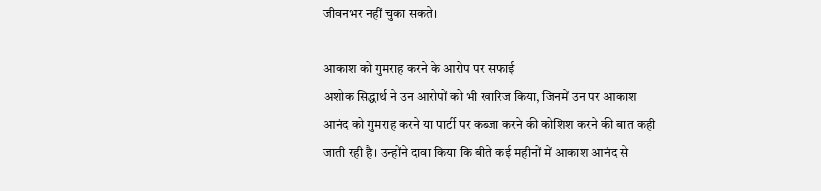जीवनभर नहीं चुका सकते।

आकाश को गुमराह करने के आरोप पर सफाई
अशोक सिद्धार्थ ने उन आरोपों को भी खारिज किया, जिनमें उन पर आकाश आनंद को गुमराह करने या पार्टी पर कब्जा करने की कोशिश करने की बात कही जाती रही है। उन्होंने दावा किया कि बीते कई महीनों में आकाश आनंद से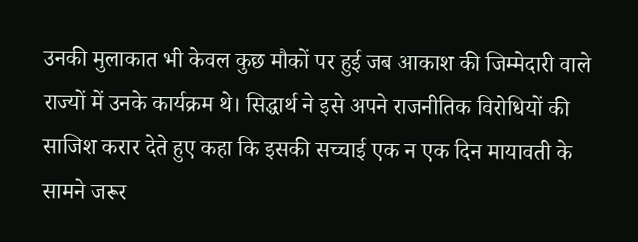उनकी मुलाकात भी केवल कुछ मौकों पर हुई जब आकाश की जिम्मेदारी वाले राज्यों में उनके कार्यक्रम थे। सिद्धार्थ ने इसे अपने राजनीतिक विरोधियों की साजिश करार देते हुए कहा कि इसकी सच्चाई एक न एक दिन मायावती के सामने जरूर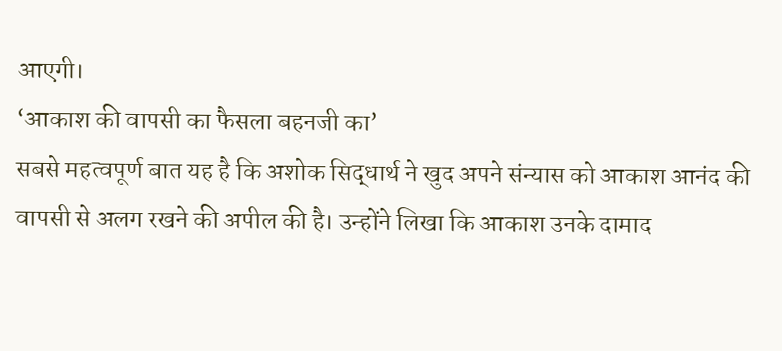आएगी।
‘आकाश की वापसी का फैसला बहनजी का’
सबसे महत्वपूर्ण बात यह है कि अशोक सिद्धार्थ ने खुद अपने संन्यास को आकाश आनंद की वापसी से अलग रखने की अपील की है। उन्होंने लिखा कि आकाश उनके दामाद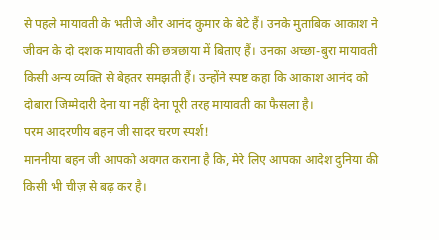से पहले मायावती के भतीजे और आनंद कुमार के बेटे हैं। उनके मुताबिक आकाश ने जीवन के दो दशक मायावती की छत्रछाया में बिताए हैं। उनका अच्छा-बुरा मायावती किसी अन्य व्यक्ति से बेहतर समझती हैं। उन्होंने स्पष्ट कहा कि आकाश आनंद को दोबारा जिम्मेदारी देना या नहीं देना पूरी तरह मायावती का फैसला है।
परम आदरणीय बहन जी सादर चरण स्पर्श!
माननीया बहन जी आपको अवगत कराना है कि, मेरे लिए आपका आदेश दुनिया की किसी भी चीज़ से बढ़ कर है।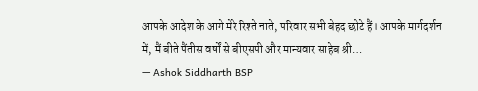आपके आदेश के आगे मेरे रिश्ते नाते, परिवार सभी बेहद छोटे हैं। आपके मार्गदर्शन में, मैं बीते पैंतीस वर्षों से बीएसपी और मान्यवार साहेब श्री…
— Ashok Siddharth BSP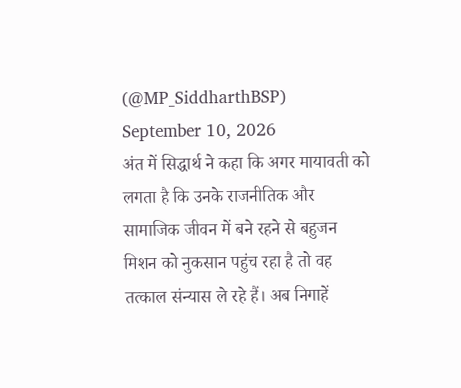(@MP_SiddharthBSP) September 10, 2026
अंत में सिद्धार्थ ने कहा कि अगर मायावती को लगता है कि उनके राजनीतिक और सामाजिक जीवन में बने रहने से बहुजन मिशन को नुकसान पहुंच रहा है तो वह तत्काल संन्यास ले रहे हैं। अब निगाहें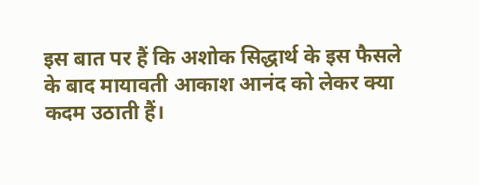इस बात पर हैं कि अशोक सिद्धार्थ के इस फैसले के बाद मायावती आकाश आनंद को लेकर क्या कदम उठाती हैं।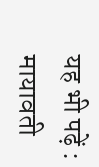यह भी पढ़ें : मायावती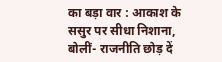का बड़ा वार : आकाश के ससुर पर सीधा निशाना, बोलीं- राजनीति छोड़ दें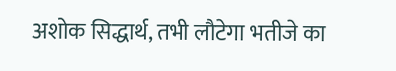अशोक सिद्धार्थ, तभी लौटेगा भतीजे का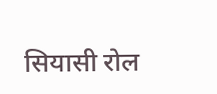सियासी रोल